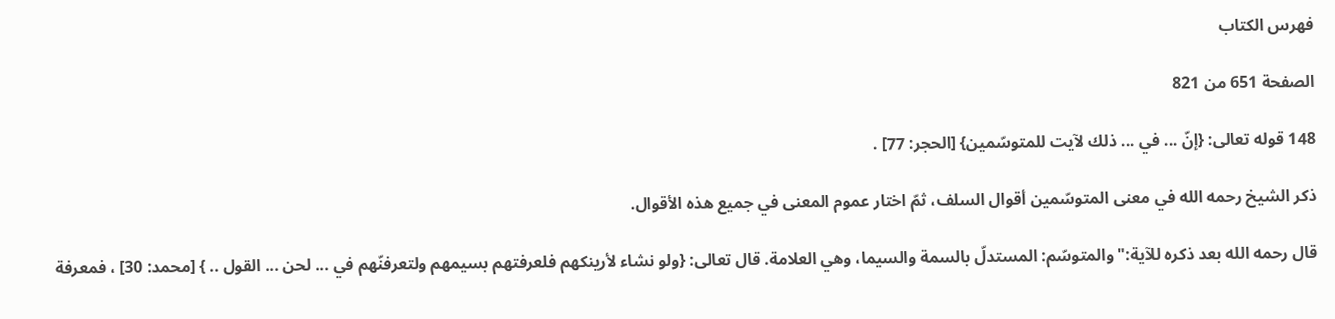فهرس الكتاب

الصفحة 651 من 821

148 قوله تعالى: {إنّ ... في ... ذلك لآيت للمتوسّمين} [الحجر: 77] .

ذكر الشيخ رحمه الله في معنى المتوسّمين أقوال السلف، ثمّ اختار عموم المعنى في جميع هذه الأقوال.

قال رحمه الله بعد ذكره للآية:"والمتوسّم: المستدلّ بالسمة والسيما، وهي العلامة. قال تعالى: {ولو نشاء لأرينكهم فلعرفتهم بسيمهم ولتعرفنّهم في ... لحن ... القول .. } [محمد: 30] ، فمعرفة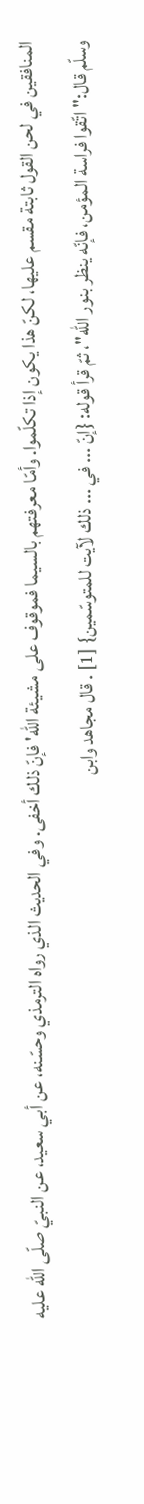المنافقين في لحن القول ثابتة مقسم عليها، لكنّ هذا يكون إذا تكلّموا. وأمّا معرفتهم بالسيما فموقوف على مشيئة الله' فإنّ ذلك أخفى. وفي الحديث الذي رواه الترمذي وحسّنه، عن أبي سعيد، عن النبيّ صلّى الله عليه وسلّم قال:"اتّقوا فراسة المؤمن، فإنّه ينظر بنور الله"، ثمّ قرأ قوله: {إنّ ... في ... ذلك لآيت للمتوسّمين} [1] . قال مجاهد وابن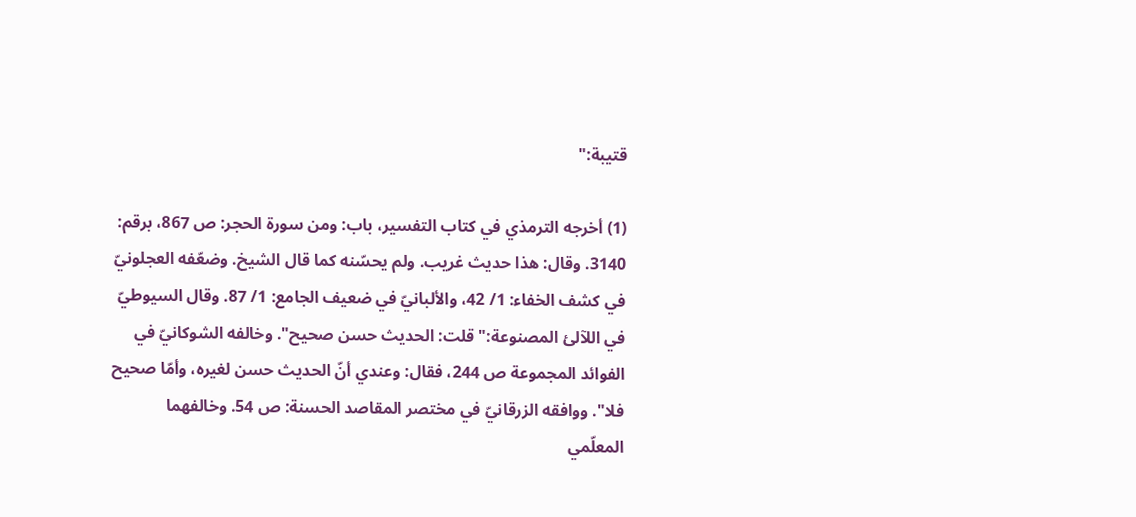قتيبة:"

(1) أخرجه الترمذي في كتاب التفسير، باب: ومن سورة الحجر: ص 867، برقم: 3140. وقال: هذا حديث غريب. ولم يحسّنه كما قال الشيخ. وضعّفه العجلونيّ في كشف الخفاء: 1/ 42، والألبانيّ في ضعيف الجامع: 1/ 87. وقال السيوطيّ في اللآلئ المصنوعة:"قلت: الحديث حسن صحيح". وخالفه الشوكانيّ في الفوائد المجموعة ص 244، فقال: وعندي أنّ الحديث حسن لغيره، وأمّا صحيح فلا". ووافقه الزرقانيّ في مختصر المقاصد الحسنة: ص 54. وخالفهما المعلّمي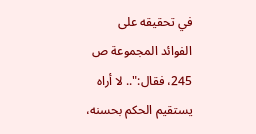في تحقيقه على الفوائد المجموعة ص 245، فقال:".. لا أراه يستقيم الحكم بحسنه،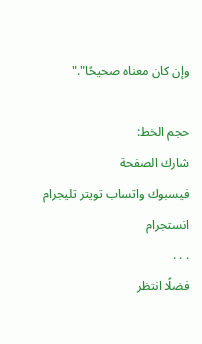وإن كان معناه صحيحًا"."

حجم الخط:
شارك الصفحة
فيسبوك واتساب تويتر تليجرام انستجرام
. . .
فضلًا انتظر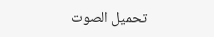تحميل الصوت